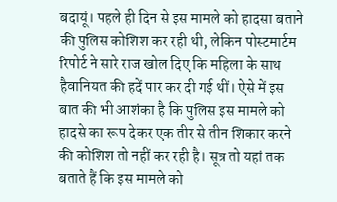बदायूं। पहले ही दिन से इस मामले को हादसा बताने की पुलिस कोशिश कर रही थी, लेकिन पोस्टमार्टम रिपोर्ट ने सारे राज खोल दिए कि महिला के साथ हैवानियत की हदें पार कर दी गई थीं। ऐसे में इस बात की भी आशंका है कि पुलिस इस मामले को हादसे का रूप देकर एक तीर से तीन शिकार करने की कोशिश तो नहीं कर रही है। सूत्र तो यहां तक बताते हैं कि इस मामले को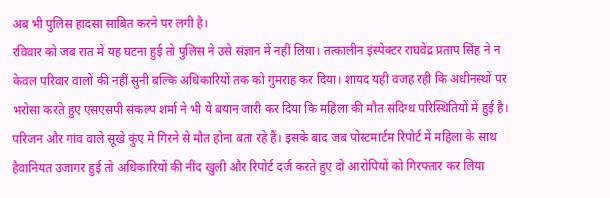अब भी पुलिस हादसा साबित करने पर लगी है।
रविवार को जब रात में यह घटना हुई तो पुलिस ने उसे संज्ञान में नहीं लिया। तत्कालीन इंस्पेक्टर राघवेंद्र प्रताप सिंह ने न केवल परिवार वालों की नहीं सुनी बल्कि अधिकारियों तक को गुमराह कर दिया। शायद यही वजह रही कि अधीनस्थों पर भरोसा करते हुए एसएसपी संकल्प शर्मा ने भी ये बयान जारी कर दिया कि महिला की मौत संदिग्ध परिस्थितियों में हुई है। परिजन और गांव वाले सूखे कुंए मे गिरने से मौत होना बता रहे हैं। इसके बाद जब पोस्टमार्टम रिपोर्ट में महिला के साथ हैवानियत उजागर हुई तो अधिकारियों की नींद खुली और रिपोर्ट दर्ज करते हुए दो आरोपियों को गिरफ्तार कर लिया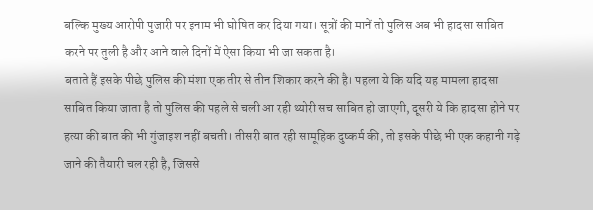बल्कि मुख्य आरोपी पुजारी पर इनाम भी घोषित कर दिया गया। सूत्रों की मानें तो पुलिस अब भी हादसा साबित करने पर तुली है और आने वाले दिनों में ऐसा किया भी जा सकता है।
बताते हैं इसके पीछे पुलिस की मंशा एक तीर से तीन शिकार करने की है। पहला ये कि यदि यह मामला हादसा साबित किया जाता है तो पुलिस की पहले से चली आ रही थ्योरी सच साबित हो जाएगी, दूसरी ये कि हादसा होने पर हत्या की बात की भी गुंजाइश नहीं बचती। तीसरी बात रही सामूहिक दुष्कर्म की, तो इसके पीछे भी एक कहानी गढ़े जाने की तैयारी चल रही है, जिससे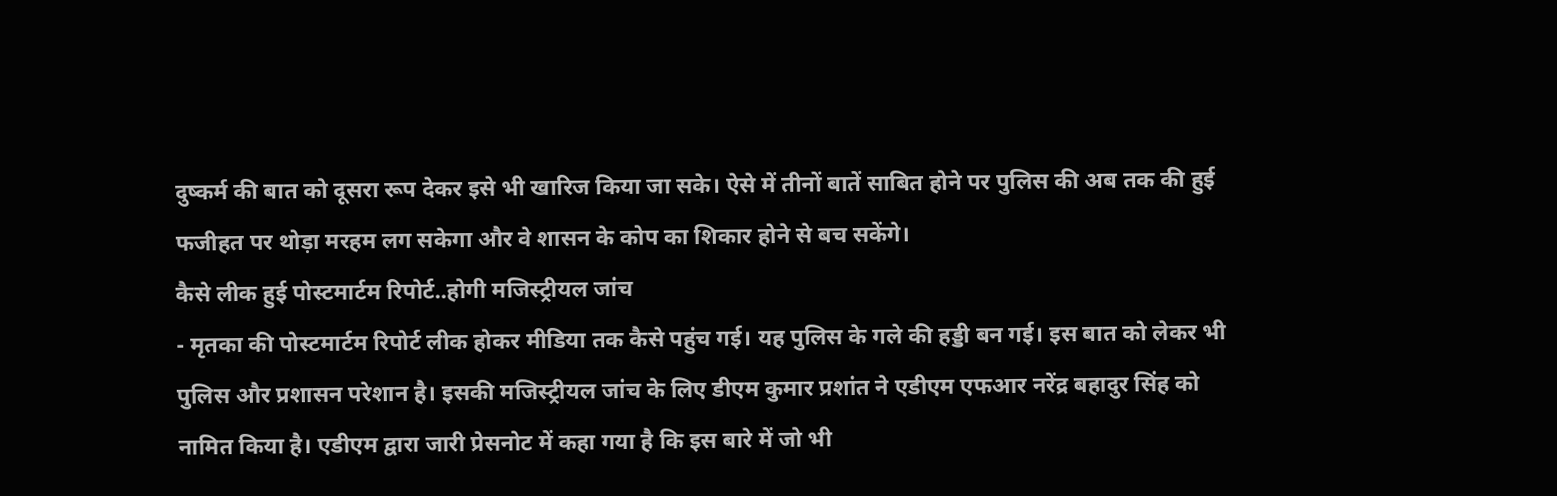दुष्कर्म की बात को दूसरा रूप देकर इसे भी खारिज किया जा सके। ऐसे में तीनों बातें साबित होने पर पुलिस की अब तक की हुई फजीहत पर थोड़ा मरहम लग सकेगा और वे शासन के कोप का शिकार होने से बच सकेंगे।
कैसे लीक हुई पोस्टमार्टम रिपोर्ट..होगी मजिस्ट्रीयल जांच
- मृतका की पोस्टमार्टम रिपोर्ट लीक होकर मीडिया तक कैसे पहुंच गई। यह पुलिस के गले की हड्डी बन गई। इस बात को लेकर भी पुलिस और प्रशासन परेशान है। इसकी मजिस्ट्रीयल जांच के लिए डीएम कुमार प्रशांत ने एडीएम एफआर नरेंद्र बहादुर सिंह को नामित किया है। एडीएम द्वारा जारी प्रेसनोट में कहा गया है कि इस बारे में जो भी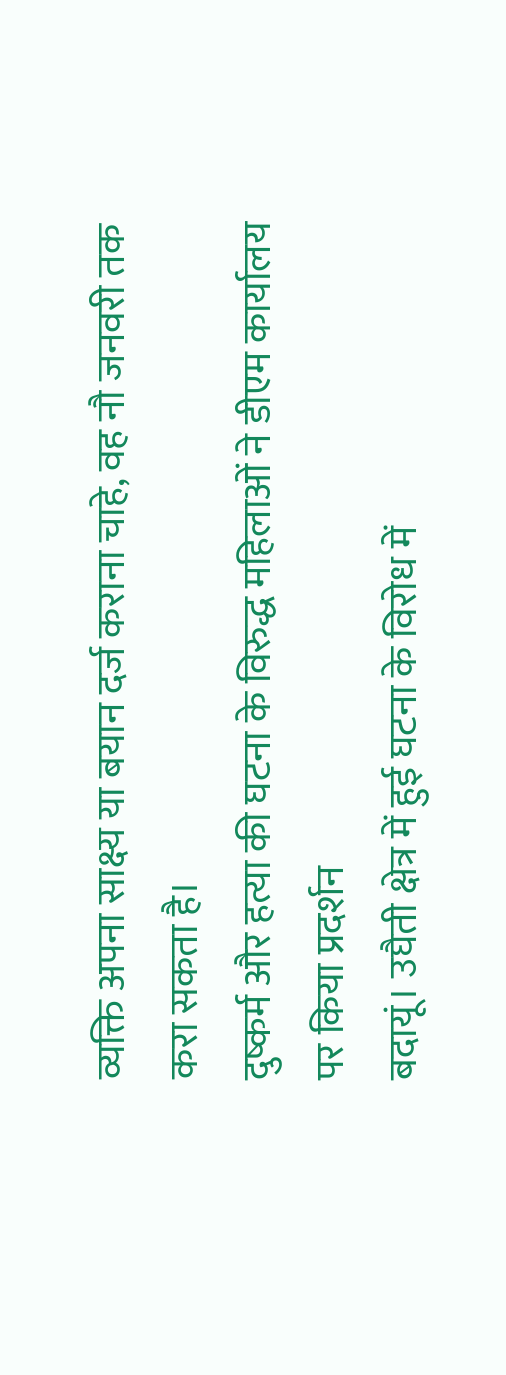व्यक्ति अपना साक्ष्य या बयान दर्ज कराना चाहे, वह नौ जनवरी तक करा सकता है।
दुष्कर्म और हत्या की घटना के विरुद्ध महिलाओं ने डीएम कार्यालय पर किया प्रदर्शन
बदायूं। उघैती क्षेत्र में हुई घटना के विरोध में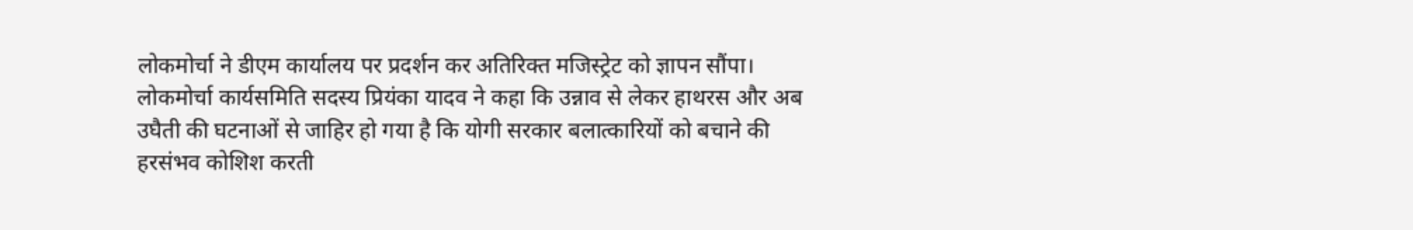लोकमोर्चा ने डीएम कार्यालय पर प्रदर्शन कर अतिरिक्त मजिस्ट्रेट को ज्ञापन सौंपा। लोकमोर्चा कार्यसमिति सदस्य प्रियंका यादव ने कहा कि उन्नाव से लेकर हाथरस और अब उघैती की घटनाओं से जाहिर हो गया है कि योगी सरकार बलात्कारियों को बचाने की हरसंभव कोशिश करती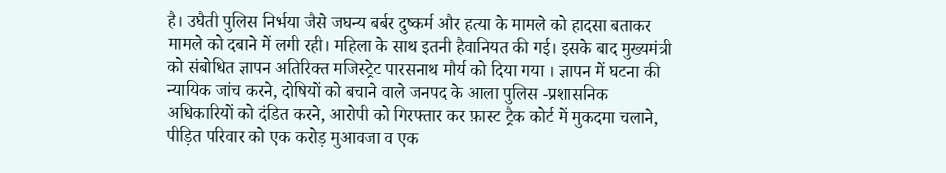है। उघैती पुलिस निर्भया जैसे जघन्य बर्बर दुष्कर्म और हत्या के मामले को हादसा बताकर मामले को दबाने में लगी रही। महिला के साथ इतनी हैवानियत की गई। इसके बाद मुख्यमंत्री को संबोधित ज्ञापन अतिरिक्त मजिस्ट्रेट पारसनाथ मौर्य को दिया गया । ज्ञापन में घटना की न्यायिक जांच करने, दोषियों को बचाने वाले जनपद के आला पुलिस -प्रशासनिक अधिकारियों को दंडित करने, आरोपी को गिरफ्तार कर फ़ास्ट ट्रैक कोर्ट में मुकदमा चलाने, पीड़ित परिवार को एक करोड़ मुआवजा व एक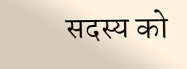सदस्य को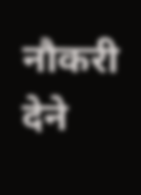नौकरी देने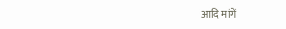आदि मांगें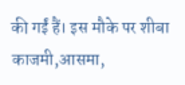की गईं हैं। इस मौके पर शीबा काजमी,आसमा,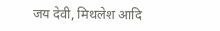जय देवी, मिथलेश आदि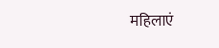महिलाएं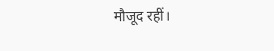मौजूद रहीं।